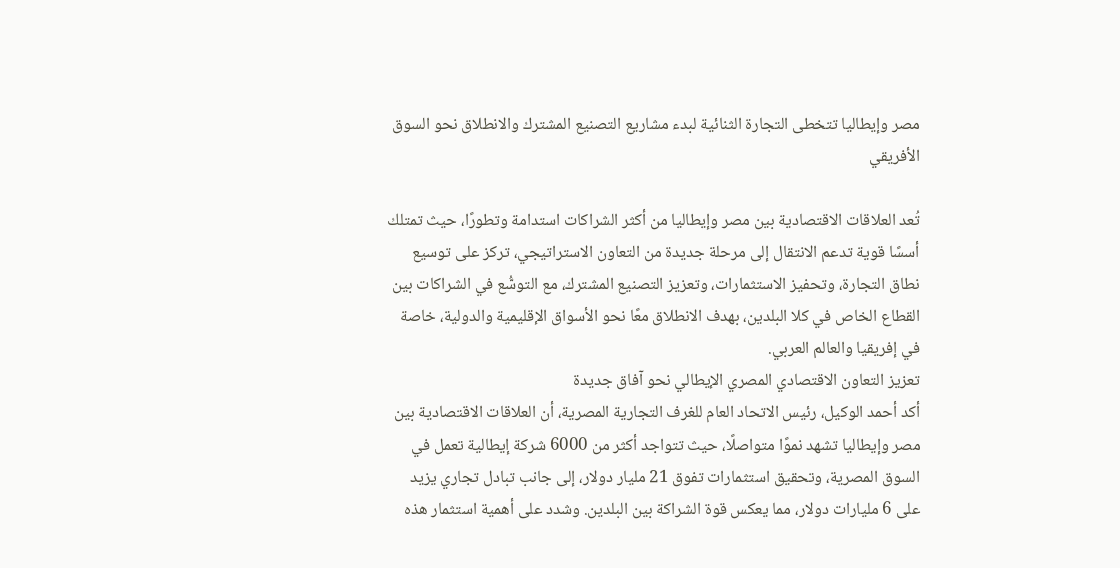مصر وإيطاليا تتخطى التجارة الثنائية لبدء مشاريع التصنيع المشترك والانطلاق نحو السوق الأفريقي

تُعد العلاقات الاقتصادية بين مصر وإيطاليا من أكثر الشراكات استدامة وتطورًا، حيث تمتلك أسسًا قوية تدعم الانتقال إلى مرحلة جديدة من التعاون الاستراتيجي، تركز على توسيع نطاق التجارة، وتحفيز الاستثمارات، وتعزيز التصنيع المشترك، مع التوسُّع في الشراكات بين القطاع الخاص في كلا البلدين، بهدف الانطلاق معًا نحو الأسواق الإقليمية والدولية، خاصة في إفريقيا والعالم العربي.
تعزيز التعاون الاقتصادي المصري الإيطالي نحو آفاق جديدة
أكد أحمد الوكيل، رئيس الاتحاد العام للغرف التجارية المصرية، أن العلاقات الاقتصادية بين مصر وإيطاليا تشهد نموًا متواصلًا، حيث تتواجد أكثر من 6000 شركة إيطالية تعمل في السوق المصرية، وتحقيق استثمارات تفوق 21 مليار دولار، إلى جانب تبادل تجاري يزيد على 6 مليارات دولار، مما يعكس قوة الشراكة بين البلدين. وشدد على أهمية استثمار هذه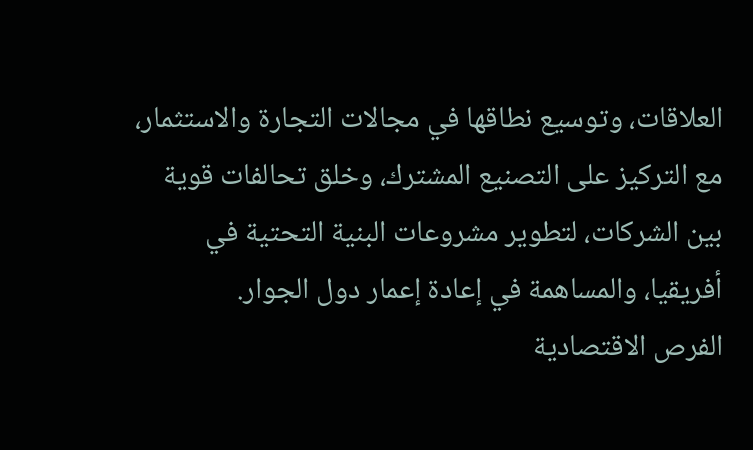العلاقات، وتوسيع نطاقها في مجالات التجارة والاستثمار، مع التركيز على التصنيع المشترك، وخلق تحالفات قوية بين الشركات، لتطوير مشروعات البنية التحتية في أفريقيا، والمساهمة في إعادة إعمار دول الجوار.
الفرص الاقتصادية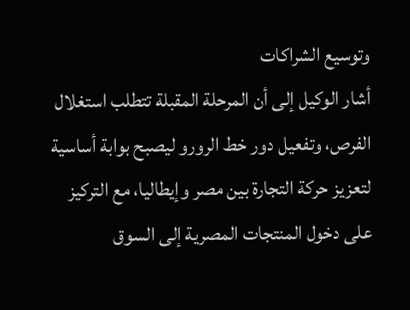وتوسيع الشراكات
أشار الوكيل إلى أن المرحلة المقبلة تتطلب استغلال الفرص، وتفعيل دور خط الرورو ليصبح بوابة أساسية لتعزيز حركة التجارة بين مصر وإيطاليا، مع التركيز على دخول المنتجات المصرية إلى السوق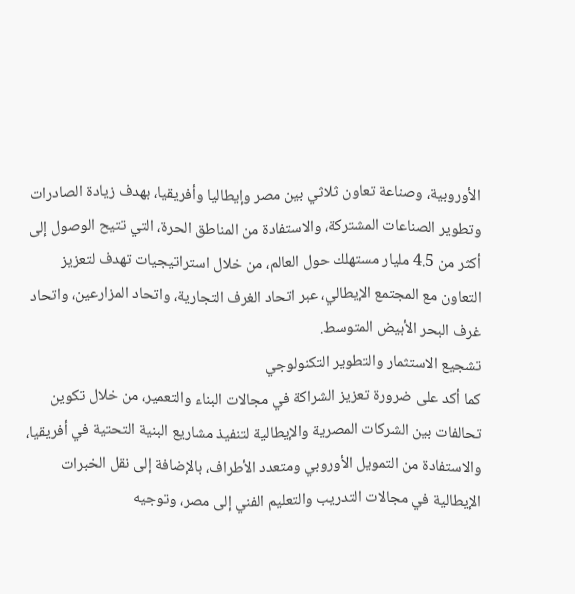الأوروبية، وصناعة تعاون ثلاثي بين مصر وإيطاليا وأفريقيا، بهدف زيادة الصادرات وتطوير الصناعات المشتركة، والاستفادة من المناطق الحرة، التي تتيح الوصول إلى أكثر من 4.5 مليار مستهلك حول العالم، من خلال استراتيجيات تهدف لتعزيز التعاون مع المجتمع الإيطالي، عبر اتحاد الغرف التجارية، واتحاد المزارعين، واتحاد غرف البحر الأبيض المتوسط.
تشجيع الاستثمار والتطوير التكنولوجي
كما أكد على ضرورة تعزيز الشراكة في مجالات البناء والتعمير، من خلال تكوين تحالفات بين الشركات المصرية والإيطالية لتنفيذ مشاريع البنية التحتية في أفريقيا، والاستفادة من التمويل الأوروبي ومتعدد الأطراف، بالإضافة إلى نقل الخبرات الإيطالية في مجالات التدريب والتعليم الفني إلى مصر، وتوجيه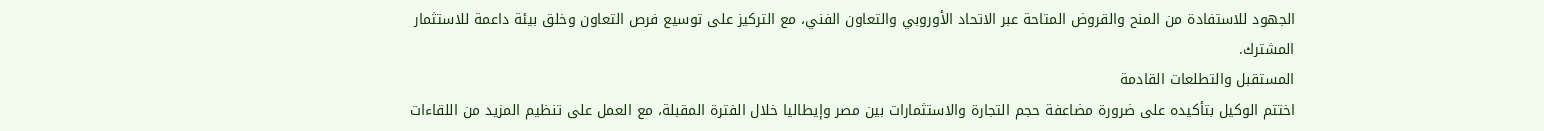الجهود للاستفادة من المنح والقروض المتاحة عبر الاتحاد الأوروبي والتعاون الفني، مع التركيز على توسيع فرص التعاون وخلق بيئة داعمة للاستثمار المشترك.
المستقبل والتطلعات القادمة
اختتم الوكيل بتأكيده على ضرورة مضاعفة حجم التجارة والاستثمارات بين مصر وإيطاليا خلال الفترة المقبلة، مع العمل على تنظيم المزيد من اللقاءات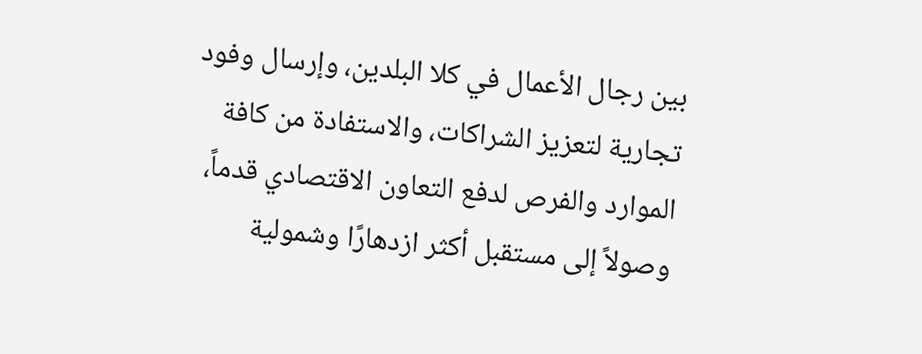بين رجال الأعمال في كلا البلدين، وإرسال وفود تجارية لتعزيز الشراكات، والاستفادة من كافة الموارد والفرص لدفع التعاون الاقتصادي قدماً، وصولاً إلى مستقبل أكثر ازدهارًا وشمولية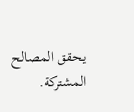يحقق المصالح المشتركة.